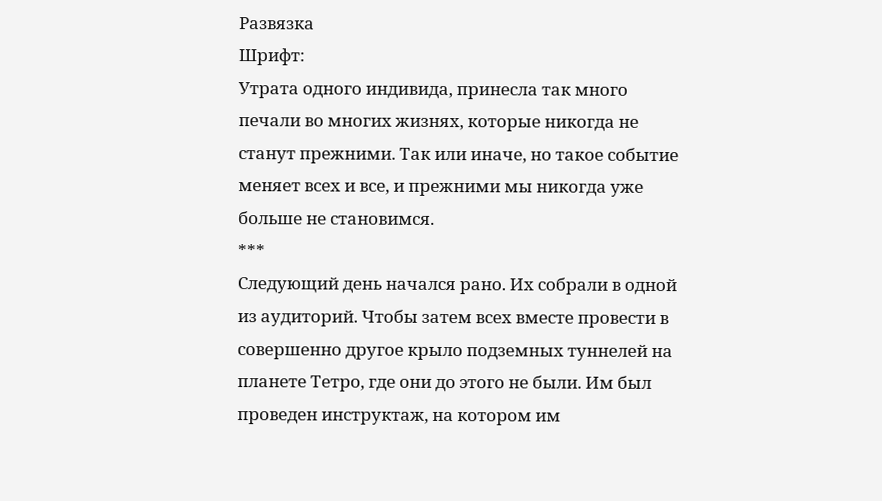Развязка
Шрифт:
Утрата одного индивида, принесла так много печали во многих жизнях, которые никогда не станут прежними. Так или иначе, но такое событие меняет всех и все, и прежними мы никогда уже больше не становимся.
***
Следующий день начался рано. Их собрали в одной из аудиторий. Чтобы затем всех вместе провести в совершенно другое крыло подземных туннелей на планете Тетро, где они до этого не были. Им был проведен инструктаж, на котором им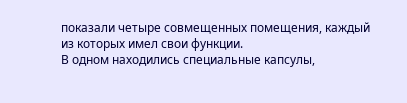показали четыре совмещенных помещения, каждый из которых имел свои функции.
В одном находились специальные капсулы,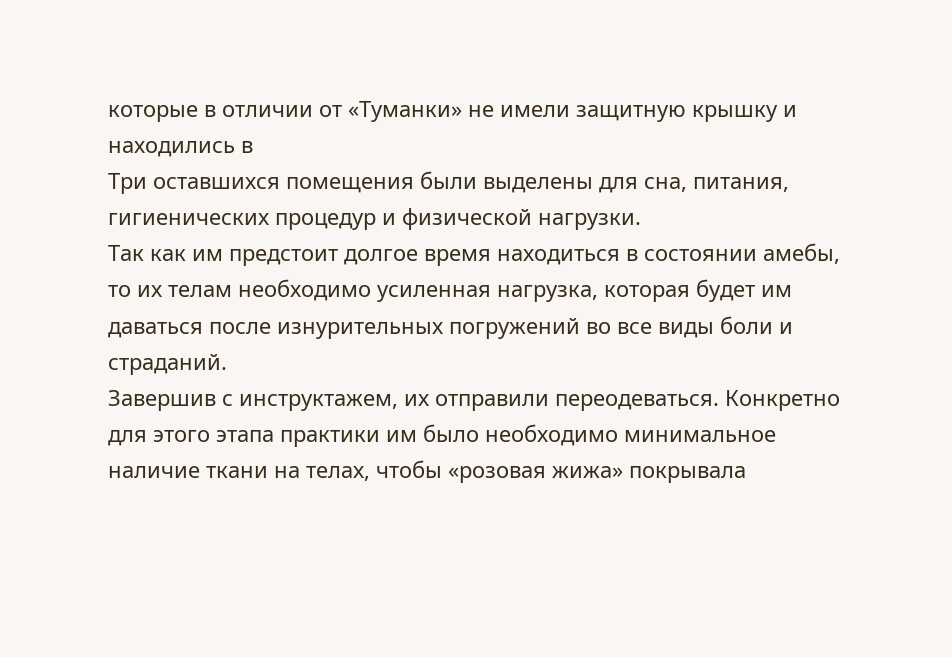которые в отличии от «Туманки» не имели защитную крышку и находились в
Три оставшихся помещения были выделены для сна, питания, гигиенических процедур и физической нагрузки.
Так как им предстоит долгое время находиться в состоянии амебы, то их телам необходимо усиленная нагрузка, которая будет им даваться после изнурительных погружений во все виды боли и страданий.
Завершив с инструктажем, их отправили переодеваться. Конкретно для этого этапа практики им было необходимо минимальное наличие ткани на телах, чтобы «розовая жижа» покрывала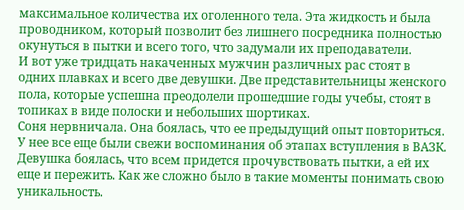максимальное количества их оголенного тела. Эта жидкость и была проводником, который позволит без лишнего посредника полностью окунуться в пытки и всего того, что задумали их преподаватели.
И вот уже тридцать накаченных мужчин различных рас стоят в одних плавках и всего две девушки. Две представительницы женского пола, которые успешна преодолели прошедшие годы учебы, стоят в топиках в виде полоски и небольших шортиках.
Соня нервничала. Она боялась, что ее предыдущий опыт повториться. У нее все еще были свежи воспоминания об этапах вступления в ВАЗК. Девушка боялась, что всем придется прочувствовать пытки, а ей их еще и пережить. Как же сложно было в такие моменты понимать свою уникальность.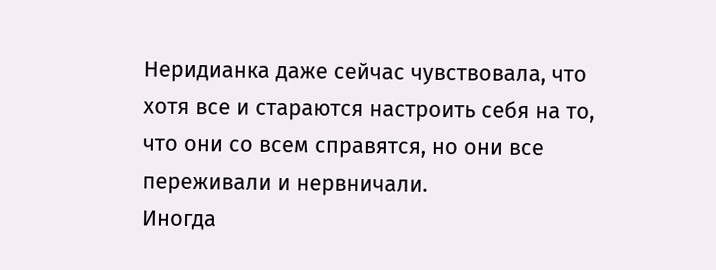Неридианка даже сейчас чувствовала, что хотя все и стараются настроить себя на то, что они со всем справятся, но они все переживали и нервничали.
Иногда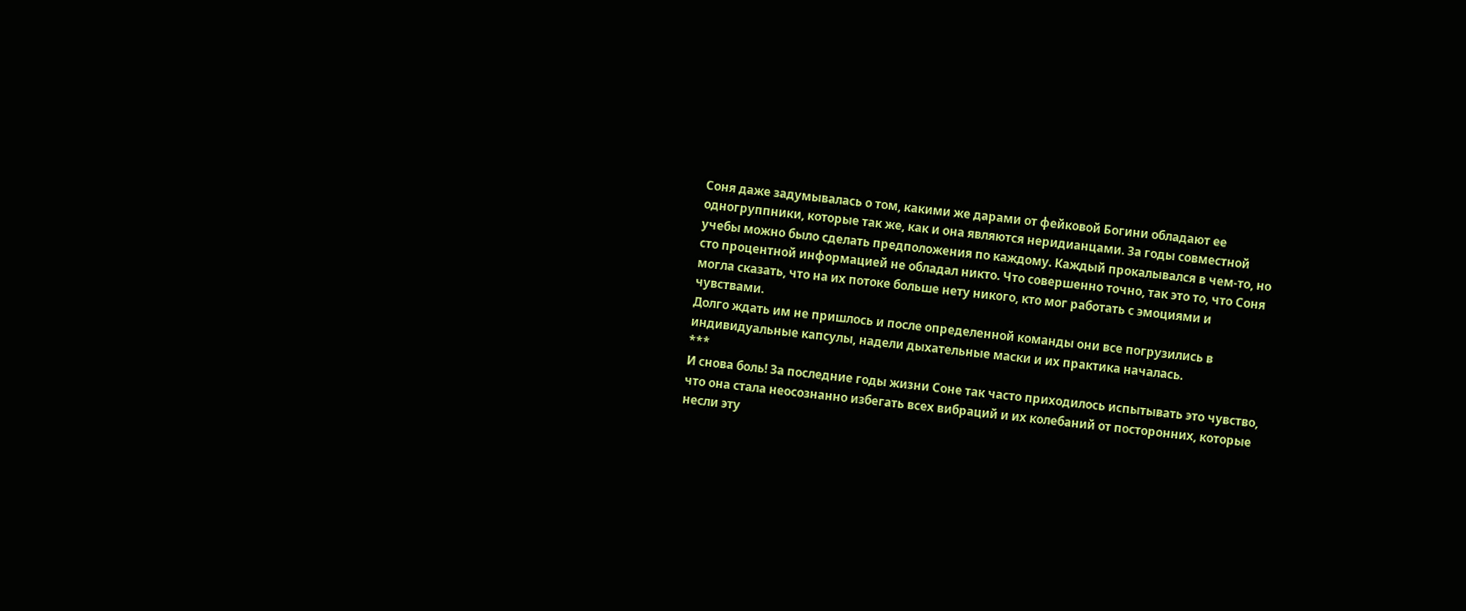Соня даже задумывалась о том, какими же дарами от фейковой Богини обладают ее одногруппники, которые так же, как и она являются неридианцами. За годы совместной учебы можно было сделать предположения по каждому. Каждый прокалывался в чем-то, но сто процентной информацией не обладал никто. Что совершенно точно, так это то, что Соня могла сказать, что на их потоке больше нету никого, кто мог работать с эмоциями и чувствами.
Долго ждать им не пришлось и после определенной команды они все погрузились в индивидуальные капсулы, надели дыхательные маски и их практика началась.
***
И снова боль! За последние годы жизни Соне так часто приходилось испытывать это чувство, что она стала неосознанно избегать всех вибраций и их колебаний от посторонних, которые несли эту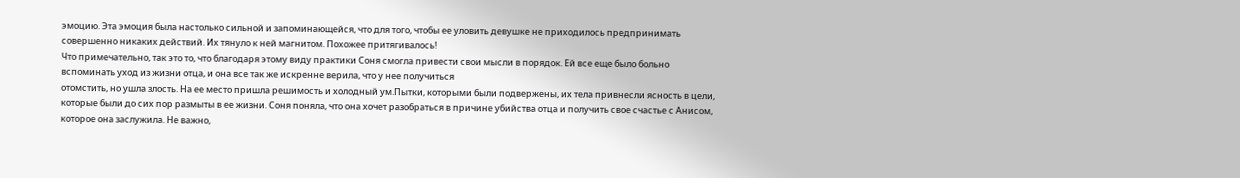эмоцию. Эта эмоция была настолько сильной и запоминающейся, что для того, чтобы ее уловить девушке не приходилось предпринимать совершенно никаких действий. Их тянуло к ней магнитом. Похожее притягивалось!
Что примечательно, так это то, что благодаря этому виду практики Соня смогла привести свои мысли в порядок. Ей все еще было больно вспоминать уход из жизни отца, и она все так же искренне верила, что у нее получиться
отомстить, но ушла злость. На ее место пришла решимость и холодный ум.Пытки, которыми были подвержены, их тела привнесли ясность в цели, которые были до сих пор размыты в ее жизни. Соня поняла, что она хочет разобраться в причине убийства отца и получить свое счастье с Анисом, которое она заслужила. Не важно,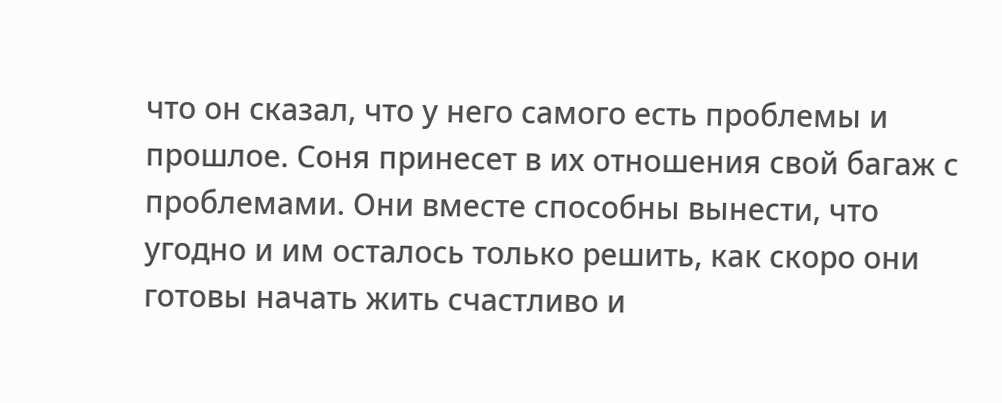что он сказал, что у него самого есть проблемы и прошлое. Соня принесет в их отношения свой багаж с проблемами. Они вместе способны вынести, что угодно и им осталось только решить, как скоро они готовы начать жить счастливо и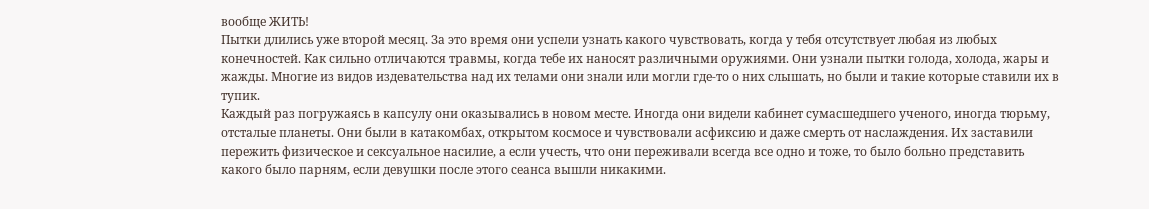вообще ЖИТЬ!
Пытки длились уже второй месяц. За это время они успели узнать какого чувствовать, когда у тебя отсутствует любая из любых конечностей. Как сильно отличаются травмы, когда тебе их наносят различными оружиями. Они узнали пытки голода, холода, жары и жажды. Многие из видов издевательства над их телами они знали или могли где-то о них слышать, но были и такие которые ставили их в тупик.
Каждый раз погружаясь в капсулу они оказывались в новом месте. Иногда они видели кабинет сумасшедшего ученого, иногда тюрьму, отсталые планеты. Они были в катакомбах, открытом космосе и чувствовали асфиксию и даже смерть от наслаждения. Их заставили пережить физическое и сексуальное насилие, а если учесть, что они переживали всегда все одно и тоже, то было больно представить какого было парням, если девушки после этого сеанса вышли никакими.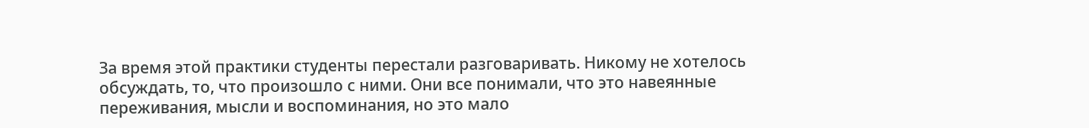За время этой практики студенты перестали разговаривать. Никому не хотелось обсуждать, то, что произошло с ними. Они все понимали, что это навеянные переживания, мысли и воспоминания, но это мало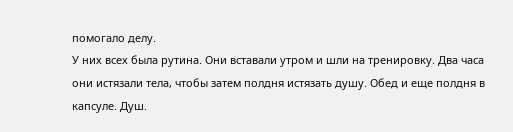помогало делу.
У них всех была рутина. Они вставали утром и шли на тренировку. Два часа они истязали тела, чтобы затем полдня истязать душу. Обед и еще полдня в капсуле. Душ.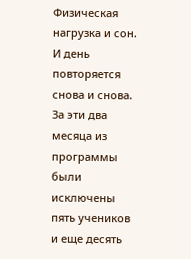Физическая нагрузка и сон. И день повторяется снова и снова.
За эти два месяца из программы были исключены пять учеников и еще десять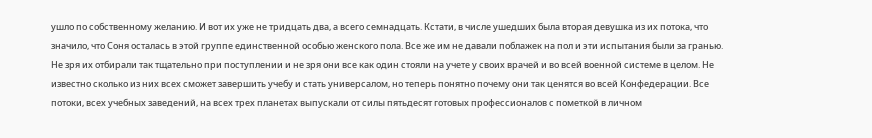ушло по собственному желанию. И вот их уже не тридцать два, а всего семнадцать. Кстати, в числе ушедших была вторая девушка из их потока, что значило, что Соня осталась в этой группе единственной особью женского пола. Все же им не давали поблажек на пол и эти испытания были за гранью.
Не зря их отбирали так тщательно при поступлении и не зря они все как один стояли на учете у своих врачей и во всей военной системе в целом. Не известно сколько из них всех сможет завершить учебу и стать универсалом, но теперь понятно почему они так ценятся во всей Конфедерации. Все потоки, всех учебных заведений, на всех трех планетах выпускали от силы пятьдесят готовых профессионалов с пометкой в личном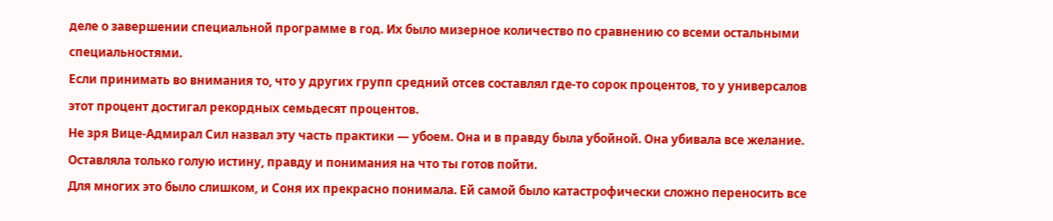деле о завершении специальной программе в год. Их было мизерное количество по сравнению со всеми остальными специальностями.
Если принимать во внимания то, что у других групп средний отсев составлял где-то сорок процентов, то у универсалов этот процент достигал рекордных семьдесят процентов.
Не зря Вице-Адмирал Сил назвал эту часть практики — убоем. Она и в правду была убойной. Она убивала все желание. Оставляла только голую истину, правду и понимания на что ты готов пойти.
Для многих это было слишком, и Соня их прекрасно понимала. Ей самой было катастрофически сложно переносить все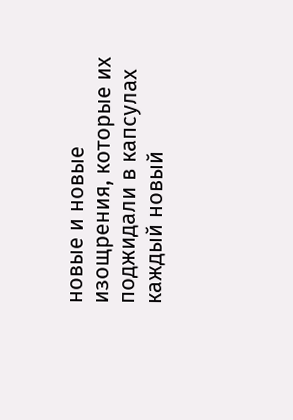новые и новые изощрения, которые их поджидали в капсулах каждый новый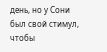день, но у Сони был свой стимул, чтобы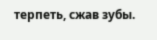терпеть, сжав зубы.